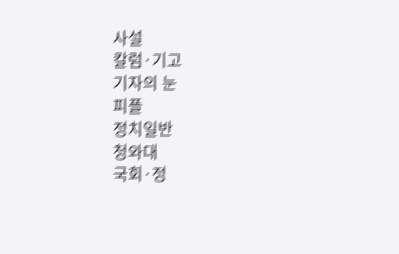사설
칼럼·기고
기자의 눈
피플
정치일반
청와대
국회·정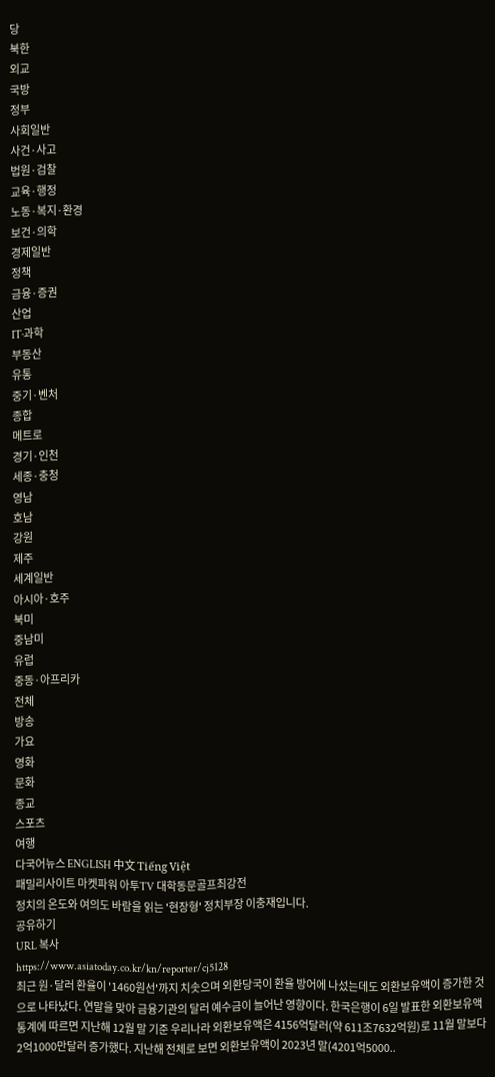당
북한
외교
국방
정부
사회일반
사건·사고
법원·검찰
교육·행정
노동·복지·환경
보건·의학
경제일반
정책
금융·증권
산업
IT·과학
부동산
유통
중기·벤처
종합
메트로
경기·인천
세종·충청
영남
호남
강원
제주
세계일반
아시아·호주
북미
중남미
유럽
중동·아프리카
전체
방송
가요
영화
문화
종교
스포츠
여행
다국어뉴스 ENGLISH 中文 Tiếng Việt
패밀리사이트 마켓파워 아투TV 대학동문골프최강전
정치의 온도와 여의도 바람을 읽는 '현장형' 정치부장 이충재입니다.
공유하기
URL 복사
https://www.asiatoday.co.kr/kn/reporter/cj5128
최근 원·달러 환율이 '1460원선'까지 치솟으며 외환당국이 환율 방어에 나섰는데도 외환보유액이 증가한 것으로 나타났다. 연말을 맞아 금융기관의 달러 예수금이 늘어난 영향이다. 한국은행이 6일 발표한 외환보유액 통계에 따르면 지난해 12월 말 기준 우리나라 외환보유액은 4156억달러(약 611조7632억원)로 11월 말보다 2억1000만달러 증가했다. 지난해 전체로 보면 외환보유액이 2023년 말(4201억5000..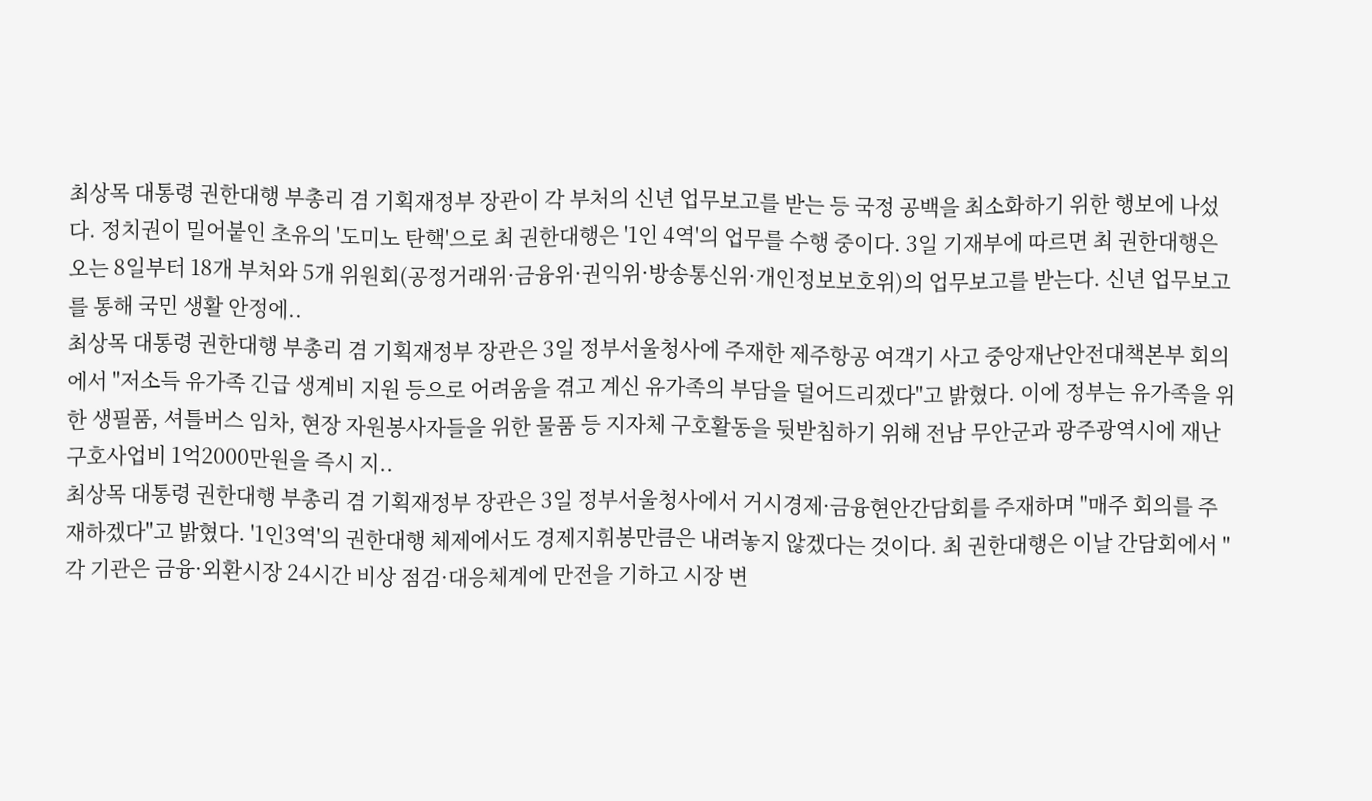최상목 대통령 권한대행 부총리 겸 기획재정부 장관이 각 부처의 신년 업무보고를 받는 등 국정 공백을 최소화하기 위한 행보에 나섰다. 정치권이 밀어붙인 초유의 '도미노 탄핵'으로 최 권한대행은 '1인 4역'의 업무를 수행 중이다. 3일 기재부에 따르면 최 권한대행은 오는 8일부터 18개 부처와 5개 위원회(공정거래위·금융위·권익위·방송통신위·개인정보보호위)의 업무보고를 받는다. 신년 업무보고를 통해 국민 생활 안정에..
최상목 대통령 권한대행 부총리 겸 기획재정부 장관은 3일 정부서울청사에 주재한 제주항공 여객기 사고 중앙재난안전대책본부 회의에서 "저소득 유가족 긴급 생계비 지원 등으로 어려움을 겪고 계신 유가족의 부담을 덜어드리겠다"고 밝혔다. 이에 정부는 유가족을 위한 생필품, 셔틀버스 임차, 현장 자원봉사자들을 위한 물품 등 지자체 구호활동을 뒷받침하기 위해 전남 무안군과 광주광역시에 재난구호사업비 1억2000만원을 즉시 지..
최상목 대통령 권한대행 부총리 겸 기획재정부 장관은 3일 정부서울청사에서 거시경제·금융현안간담회를 주재하며 "매주 회의를 주재하겠다"고 밝혔다. '1인3역'의 권한대행 체제에서도 경제지휘봉만큼은 내려놓지 않겠다는 것이다. 최 권한대행은 이날 간담회에서 "각 기관은 금융·외환시장 24시간 비상 점검·대응체계에 만전을 기하고 시장 변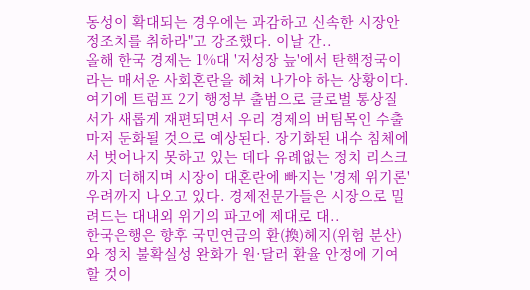동성이 확대되는 경우에는 과감하고 신속한 시장안정조치를 취하라"고 강조했다. 이날 간..
올해 한국 경제는 1%대 '저성장 늪'에서 탄핵정국이라는 매서운 사회혼란을 헤쳐 나가야 하는 상황이다. 여기에 트럼프 2기 행정부 출범으로 글로벌 통상질서가 새롭게 재편되면서 우리 경제의 버팀목인 수출마저 둔화될 것으로 예상된다. 장기화된 내수 침체에서 벗어나지 못하고 있는 데다 유례없는 정치 리스크까지 더해지며 시장이 대혼란에 빠지는 '경제 위기론' 우려까지 나오고 있다. 경제전문가들은 시장으로 밀려드는 대내외 위기의 파고에 제대로 대..
한국은행은 향후 국민연금의 환(換)헤지(위험 분산)와 정치 불확실성 완화가 원·달러 환율 안정에 기여할 것이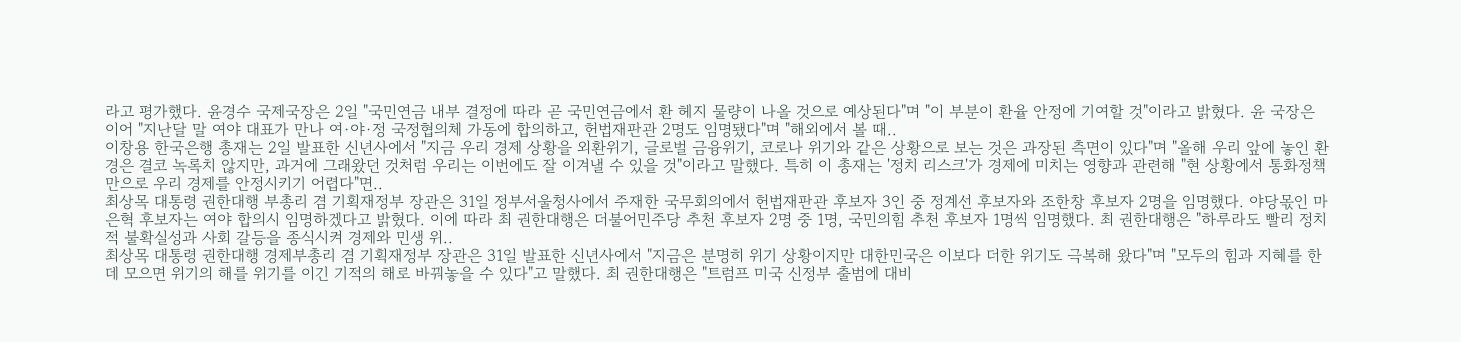라고 평가했다. 윤경수 국제국장은 2일 "국민연금 내부 결정에 따라 곧 국민연금에서 환 헤지 물량이 나올 것으로 예상된다"며 "이 부분이 환율 안정에 기여할 것"이라고 밝혔다. 윤 국장은 이어 "지난달 말 여야 대표가 만나 여·야·정 국정협의체 가동에 합의하고, 헌법재판관 2명도 임명됐다"며 "해외에서 볼 때..
이창용 한국은행 총재는 2일 발표한 신년사에서 "지금 우리 경제 상황을 외환위기, 글로벌 금융위기, 코로나 위기와 같은 상황으로 보는 것은 과장된 측면이 있다"며 "올해 우리 앞에 놓인 환경은 결코 녹록치 않지만, 과거에 그래왔던 것처럼 우리는 이번에도 잘 이겨낼 수 있을 것"이라고 말했다. 특히 이 총재는 '정치 리스크'가 경제에 미치는 영향과 관련해 "현 상황에서 통화정책만으로 우리 경제를 안정시키기 어렵다"면..
최상목 대통령 권한대행 부총리 겸 기획재정부 장관은 31일 정부서울청사에서 주재한 국무회의에서 헌법재판관 후보자 3인 중 정계선 후보자와 조한창 후보자 2명을 임명했다. 야당몫인 마은혁 후보자는 여야 합의시 임명하겠다고 밝혔다. 이에 따라 최 권한대행은 더불어민주당 추천 후보자 2명 중 1명, 국민의힘 추천 후보자 1명씩 임명했다. 최 권한대행은 "하루라도 빨리 정치적 불확실성과 사회 갈등을 종식시켜 경제와 민생 위..
최상목 대통령 권한대행 경제부총리 겸 기획재정부 장관은 31일 발표한 신년사에서 "지금은 분명히 위기 상황이지만 대한민국은 이보다 더한 위기도 극복해 왔다"며 "모두의 힘과 지혜를 한데 모으면 위기의 해를 위기를 이긴 기적의 해로 바꿔놓을 수 있다"고 말했다. 최 권한대행은 "트럼프 미국 신정부 출범에 대비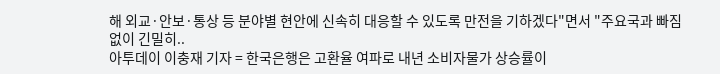해 외교·안보·통상 등 분야별 현안에 신속히 대응할 수 있도록 만전을 기하겠다"면서 "주요국과 빠짐없이 긴밀히..
아투데이 이충재 기자 = 한국은행은 고환율 여파로 내년 소비자물가 상승률이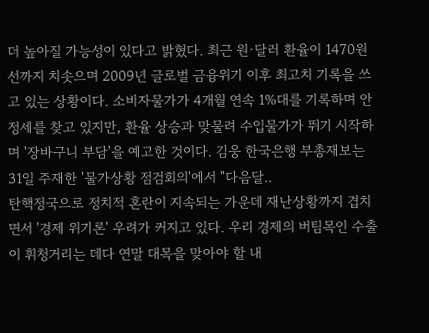더 높아질 가능성이 있다고 밝혔다. 최근 원·달러 환율이 1470원선까지 치솟으며 2009년 글로벌 금융위기 이후 최고치 기록을 쓰고 있는 상황이다. 소비자물가가 4개월 연속 1%대를 기록하며 안정세를 찾고 있지만, 환율 상승과 맞물려 수입물가가 뛰기 시작하며 '장바구니 부담'을 예고한 것이다. 김웅 한국은행 부총재보는 31일 주재한 '물가상황 점검회의'에서 "다음달..
탄핵정국으로 정치적 혼란이 지속되는 가운데 재난상황까지 겹치면서 '경제 위기론' 우려가 커지고 있다. 우리 경제의 버팀목인 수출이 휘청거리는 데다 연말 대목을 맞아야 할 내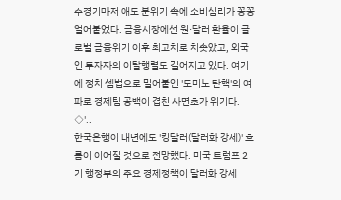수경기마저 애도 분위기 속에 소비심리가 꽁꽁 얼어붙었다. 금융시장에선 원·달러 환율이 글로벌 금융위기 이후 최고치로 치솟았고, 외국인 투자자의 이탈행렬도 길어지고 있다. 여기에 정치 셈법으로 밀어붙인 '도미노 탄핵'의 여파로 경제팀 공백이 겹친 사면초가 위기다. ◇'..
한국은행이 내년에도 '킹달러(달러화 강세)' 흐름이 이어질 것으로 전망했다. 미국 트럼프 2기 행정부의 주요 경제정책이 달러화 강세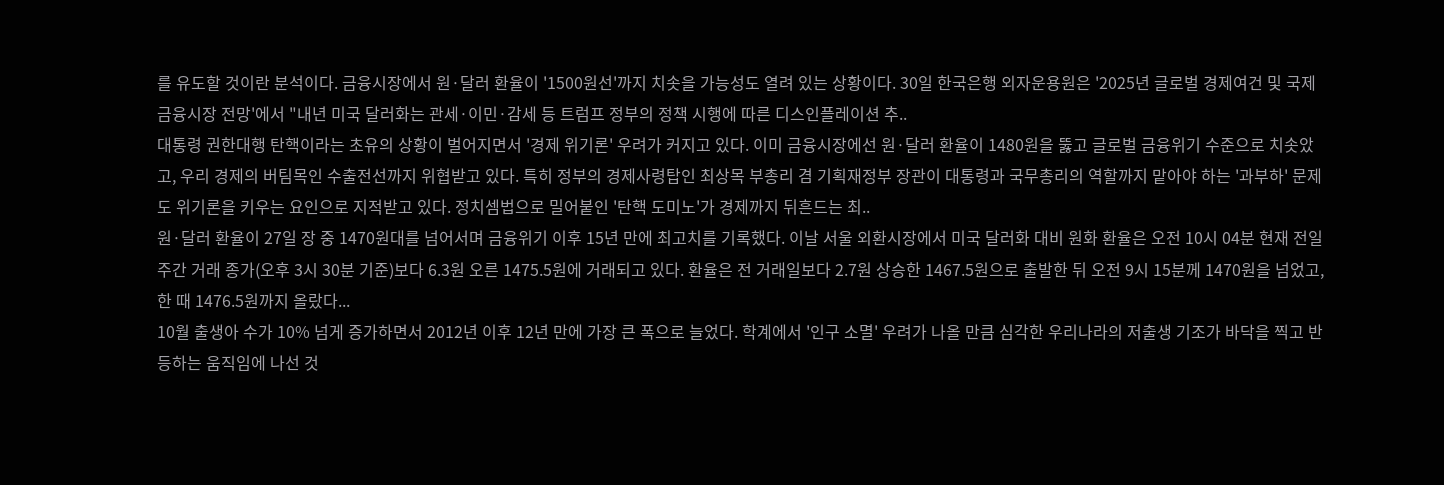를 유도할 것이란 분석이다. 금융시장에서 원·달러 환율이 '1500원선'까지 치솟을 가능성도 열려 있는 상황이다. 30일 한국은행 외자운용원은 '2025년 글로벌 경제여건 및 국제금융시장 전망'에서 "내년 미국 달러화는 관세·이민·감세 등 트럼프 정부의 정책 시행에 따른 디스인플레이션 추..
대통령 권한대행 탄핵이라는 초유의 상황이 벌어지면서 '경제 위기론' 우려가 커지고 있다. 이미 금융시장에선 원·달러 환율이 1480원을 뚫고 글로벌 금융위기 수준으로 치솟았고, 우리 경제의 버팀목인 수출전선까지 위협받고 있다. 특히 정부의 경제사령탑인 최상목 부총리 겸 기획재정부 장관이 대통령과 국무총리의 역할까지 맡아야 하는 '과부하' 문제도 위기론을 키우는 요인으로 지적받고 있다. 정치셈법으로 밀어붙인 '탄핵 도미노'가 경제까지 뒤흔드는 최..
원·달러 환율이 27일 장 중 1470원대를 넘어서며 금융위기 이후 15년 만에 최고치를 기록했다. 이날 서울 외환시장에서 미국 달러화 대비 원화 환율은 오전 10시 04분 현재 전일 주간 거래 종가(오후 3시 30분 기준)보다 6.3원 오른 1475.5원에 거래되고 있다. 환율은 전 거래일보다 2.7원 상승한 1467.5원으로 출발한 뒤 오전 9시 15분께 1470원을 넘었고, 한 때 1476.5원까지 올랐다...
10월 출생아 수가 10% 넘게 증가하면서 2012년 이후 12년 만에 가장 큰 폭으로 늘었다. 학계에서 '인구 소멸' 우려가 나올 만큼 심각한 우리나라의 저출생 기조가 바닥을 찍고 반등하는 움직임에 나선 것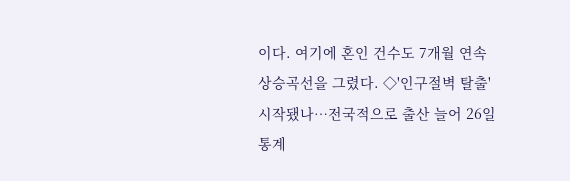이다. 여기에 혼인 건수도 7개월 연속 상승곡선을 그렸다. ◇'인구절벽 탈출' 시작됐나…전국적으로 출산 늘어 26일 통계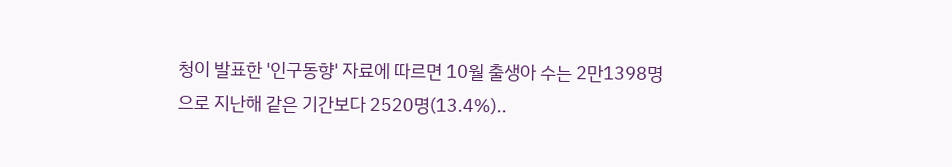청이 발표한 '인구동향' 자료에 따르면 10월 출생아 수는 2만1398명으로 지난해 같은 기간보다 2520명(13.4%)..